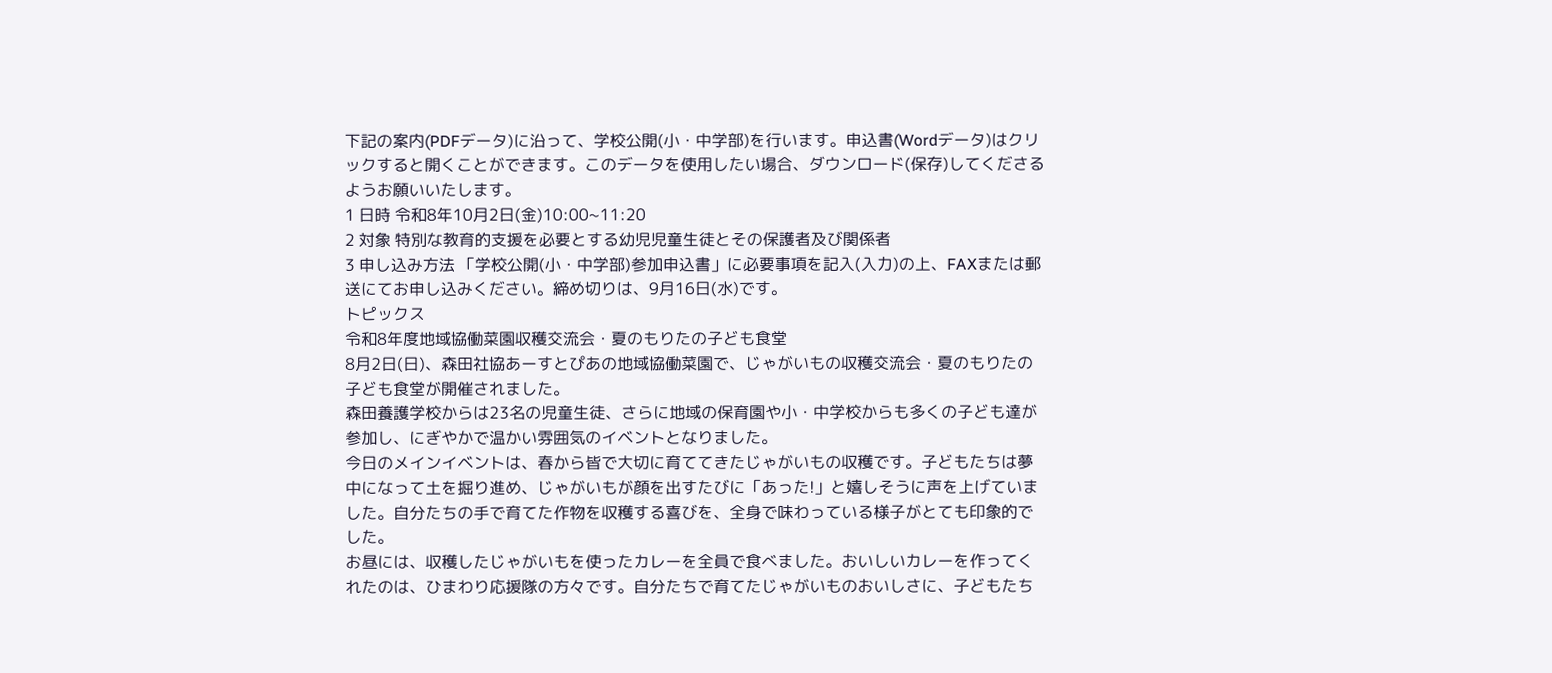下記の案内(PDFデータ)に沿って、学校公開(小・中学部)を行います。申込書(Wordデータ)はクリックすると開くことができます。このデータを使用したい場合、ダウンロード(保存)してくださるようお願いいたします。
1 日時 令和8年10月2日(金)10:00~11:20
2 対象 特別な教育的支援を必要とする幼児児童生徒とその保護者及び関係者
3 申し込み方法 「学校公開(小・中学部)参加申込書」に必要事項を記入(入力)の上、FAXまたは郵送にてお申し込みください。締め切りは、9月16日(水)です。
トピックス
令和8年度地域協働菜園収穫交流会・夏のもりたの子ども食堂
8月2日(日)、森田社協あーすとぴあの地域協働菜園で、じゃがいもの収穫交流会・夏のもりたの子ども食堂が開催されました。
森田養護学校からは23名の児童生徒、さらに地域の保育園や小・中学校からも多くの子ども達が参加し、にぎやかで温かい雰囲気のイベントとなりました。
今日のメインイベントは、春から皆で大切に育ててきたじゃがいもの収穫です。子どもたちは夢中になって土を掘り進め、じゃがいもが顔を出すたびに「あった!」と嬉しそうに声を上げていました。自分たちの手で育てた作物を収穫する喜びを、全身で味わっている様子がとても印象的でした。
お昼には、収穫したじゃがいもを使ったカレーを全員で食べました。おいしいカレーを作ってくれたのは、ひまわり応援隊の方々です。自分たちで育てたじゃがいものおいしさに、子どもたち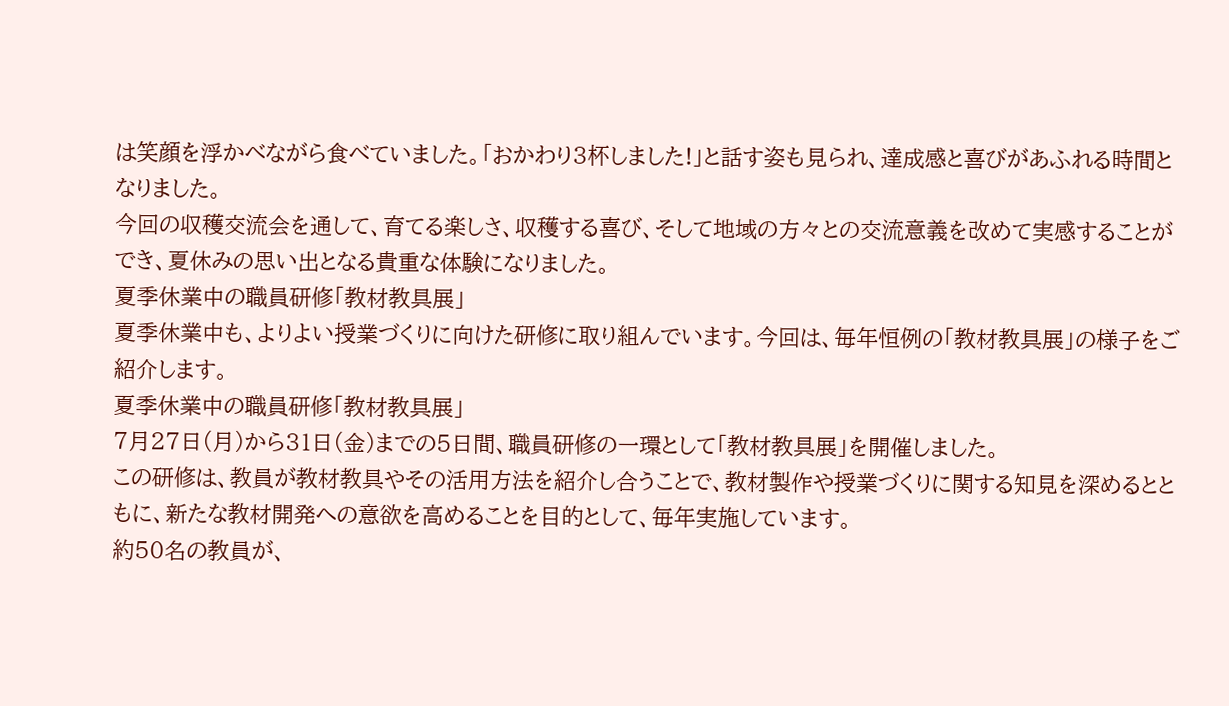は笑顔を浮かべながら食べていました。「おかわり3杯しました!」と話す姿も見られ、達成感と喜びがあふれる時間となりました。
今回の収穫交流会を通して、育てる楽しさ、収穫する喜び、そして地域の方々との交流意義を改めて実感することができ、夏休みの思い出となる貴重な体験になりました。
夏季休業中の職員研修「教材教具展」
夏季休業中も、よりよい授業づくりに向けた研修に取り組んでいます。今回は、毎年恒例の「教材教具展」の様子をご紹介します。
夏季休業中の職員研修「教材教具展」
7月27日(月)から31日(金)までの5日間、職員研修の一環として「教材教具展」を開催しました。
この研修は、教員が教材教具やその活用方法を紹介し合うことで、教材製作や授業づくりに関する知見を深めるとともに、新たな教材開発への意欲を高めることを目的として、毎年実施しています。
約50名の教員が、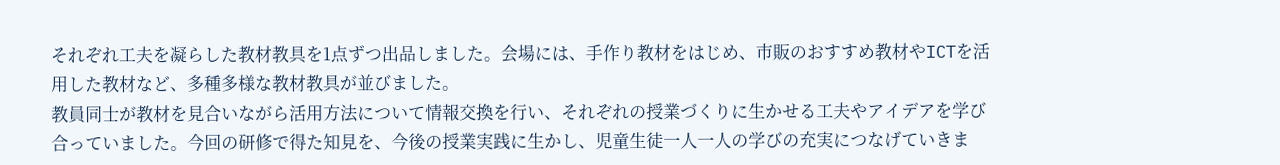それぞれ工夫を凝らした教材教具を1点ずつ出品しました。会場には、手作り教材をはじめ、市販のおすすめ教材やICTを活用した教材など、多種多様な教材教具が並びました。
教員同士が教材を見合いながら活用方法について情報交換を行い、それぞれの授業づくりに生かせる工夫やアイデアを学び合っていました。今回の研修で得た知見を、今後の授業実践に生かし、児童生徒一人一人の学びの充実につなげていきま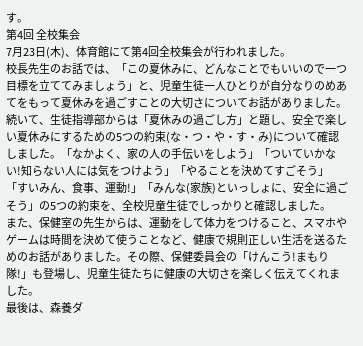す。
第4回 全校集会
7月23日(木)、体育館にて第4回全校集会が行われました。
校長先生のお話では、「この夏休みに、どんなことでもいいので一つ目標を立ててみましょう」と、児童生徒一人ひとりが自分なりのめあてをもって夏休みを過ごすことの大切さについてお話がありました。
続いて、生徒指導部からは「夏休みの過ごし方」と題し、安全で楽しい夏休みにするための5つの約束(な・つ・や・す・み)について確認しました。「なかよく、家の人の手伝いをしよう」「ついていかない!知らない人には気をつけよう」「やることを決めてすごそう」「すいみん、食事、運動!」「みんな(家族)といっしょに、安全に過ごそう」の5つの約束を、全校児童生徒でしっかりと確認しました。
また、保健室の先生からは、運動をして体力をつけること、スマホやゲームは時間を決めて使うことなど、健康で規則正しい生活を送るためのお話がありました。その際、保健委員会の「けんこう!まもり隊!」も登場し、児童生徒たちに健康の大切さを楽しく伝えてくれました。
最後は、森養ダ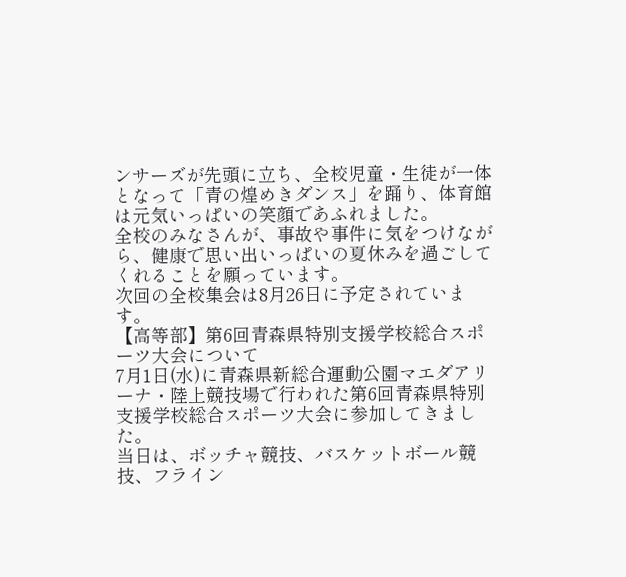ンサーズが先頭に立ち、全校児童・生徒が一体となって「青の煌めきダンス」を踊り、体育館は元気いっぱいの笑顔であふれました。
全校のみなさんが、事故や事件に気をつけながら、健康で思い出いっぱいの夏休みを過ごしてくれることを願っています。
次回の全校集会は8月26日に予定されています。
【高等部】第6回青森県特別支援学校総合スポーツ大会について
7月1日(水)に青森県新総合運動公園マエダアリーナ・陸上競技場で行われた第6回青森県特別支援学校総合スポーツ大会に参加してきました。
当日は、ボッチャ競技、バスケットボール競技、フライン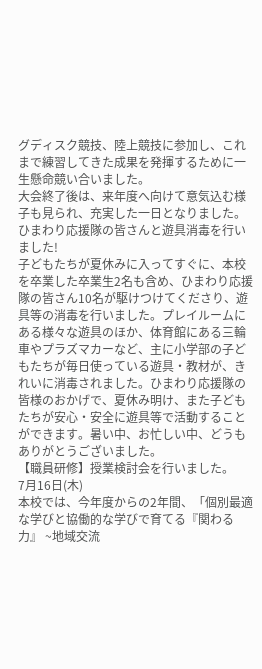グディスク競技、陸上競技に参加し、これまで練習してきた成果を発揮するために一生懸命競い合いました。
大会終了後は、来年度へ向けて意気込む様子も見られ、充実した一日となりました。
ひまわり応援隊の皆さんと遊具消毒を行いました!
子どもたちが夏休みに入ってすぐに、本校を卒業した卒業生2名も含め、ひまわり応援隊の皆さん10名が駆けつけてくださり、遊具等の消毒を行いました。プレイルームにある様々な遊具のほか、体育館にある三輪車やプラズマカーなど、主に小学部の子どもたちが毎日使っている遊具・教材が、きれいに消毒されました。ひまわり応援隊の皆様のおかげで、夏休み明け、また子どもたちが安心・安全に遊具等で活動することができます。暑い中、お忙しい中、どうもありがとうございました。
【職員研修】授業検討会を行いました。
7月16日(木)
本校では、今年度からの2年間、「個別最適な学びと協働的な学びで育てる『関わる力』 ~地域交流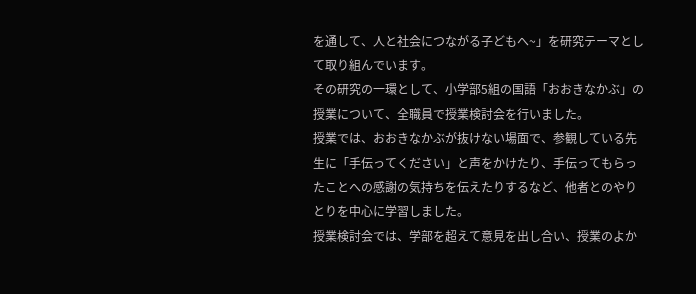を通して、人と社会につながる子どもへ~」を研究テーマとして取り組んでいます。
その研究の一環として、小学部5組の国語「おおきなかぶ」の授業について、全職員で授業検討会を行いました。
授業では、おおきなかぶが抜けない場面で、参観している先生に「手伝ってください」と声をかけたり、手伝ってもらったことへの感謝の気持ちを伝えたりするなど、他者とのやりとりを中心に学習しました。
授業検討会では、学部を超えて意見を出し合い、授業のよか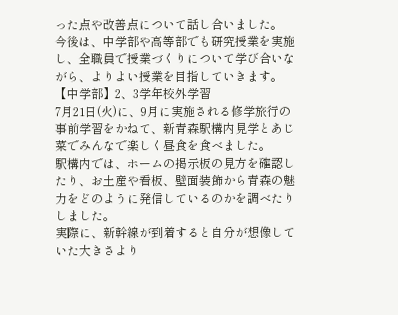った点や改善点について話し合いました。
今後は、中学部や高等部でも研究授業を実施し、全職員で授業づくりについて学び合いながら、よりよい授業を目指していきます。
【中学部】2、3学年校外学習
7月21日(火)に、9月に実施される修学旅行の事前学習をかねて、新青森駅構内見学とあじ菜でみんなで楽しく昼食を食べました。
駅構内では、ホームの掲示板の見方を確認したり、お土産や看板、壁面装飾から青森の魅力をどのように発信しているのかを調べたりしました。
実際に、新幹線が到着すると自分が想像していた大きさより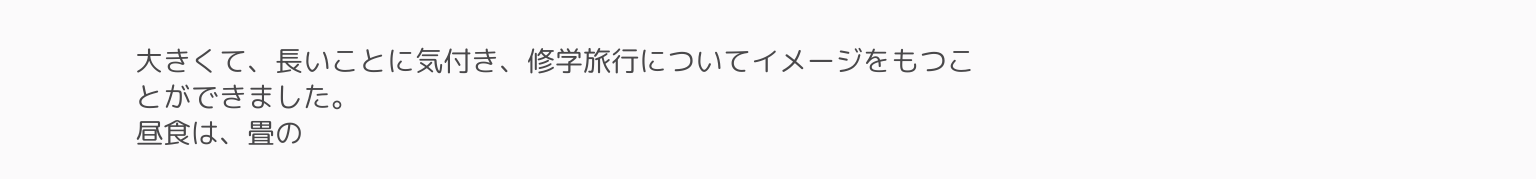大きくて、長いことに気付き、修学旅行についてイメージをもつことができました。
昼食は、畳の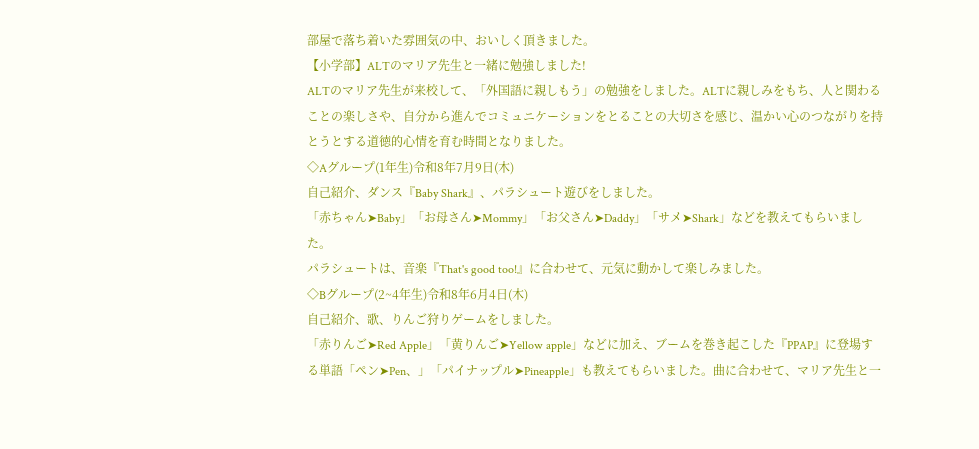部屋で落ち着いた雰囲気の中、おいしく頂きました。
【小学部】ALTのマリア先生と一緒に勉強しました!
ALTのマリア先生が来校して、「外国語に親しもう」の勉強をしました。ALTに親しみをもち、人と関わることの楽しさや、自分から進んでコミュニケーションをとることの大切さを感じ、温かい心のつながりを持とうとする道徳的心情を育む時間となりました。
◇Aグループ(1年生)令和8年7月9日(木)
自己紹介、ダンス『Baby Shark』、パラシュート遊びをしました。
「赤ちゃん➤Baby」「お母さん➤Mommy」「お父さん➤Daddy」「サメ➤Shark」などを教えてもらいました。
パラシュートは、音楽『That's good too!』に合わせて、元気に動かして楽しみました。
◇Bグループ(2~4年生)令和8年6月4日(木)
自己紹介、歌、りんご狩りゲームをしました。
「赤りんご➤Red Apple」「黄りんご➤Yellow apple」などに加え、ブームを巻き起こした『PPAP』に登場する単語「ペン➤Pen、」「パイナップル➤Pineapple」も教えてもらいました。曲に合わせて、マリア先生と一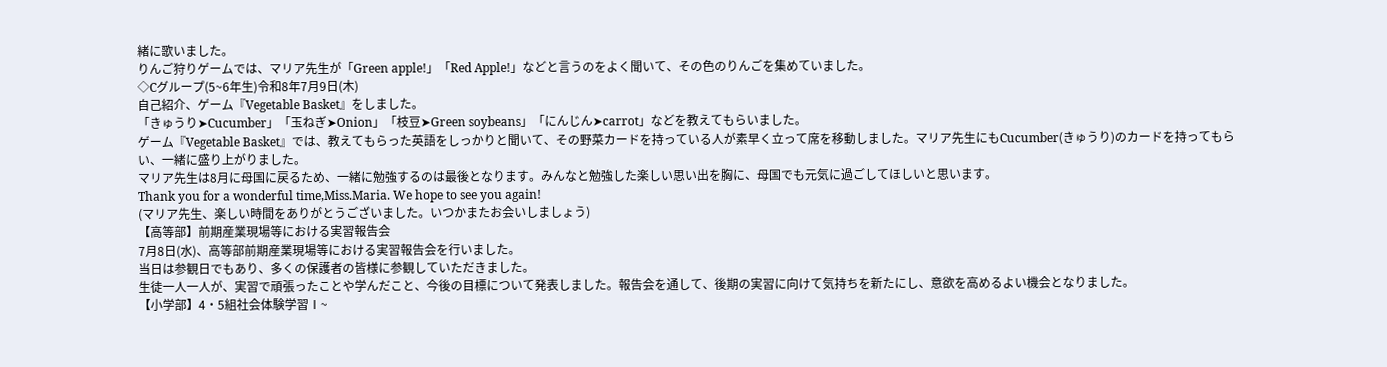緒に歌いました。
りんご狩りゲームでは、マリア先生が「Green apple!」「Red Apple!」などと言うのをよく聞いて、その色のりんごを集めていました。
◇Cグループ(5~6年生)令和8年7月9日(木)
自己紹介、ゲーム『Vegetable Basket』をしました。
「きゅうり➤Cucumber」「玉ねぎ➤Onion」「枝豆➤Green soybeans」「にんじん➤carrot」などを教えてもらいました。
ゲーム『Vegetable Basket』では、教えてもらった英語をしっかりと聞いて、その野菜カードを持っている人が素早く立って席を移動しました。マリア先生にもCucumber(きゅうり)のカードを持ってもらい、一緒に盛り上がりました。
マリア先生は8月に母国に戻るため、一緒に勉強するのは最後となります。みんなと勉強した楽しい思い出を胸に、母国でも元気に過ごしてほしいと思います。
Thank you for a wonderful time,Miss.Maria. We hope to see you again!
(マリア先生、楽しい時間をありがとうございました。いつかまたお会いしましょう)
【高等部】前期産業現場等における実習報告会
7月8日(水)、高等部前期産業現場等における実習報告会を行いました。
当日は参観日でもあり、多くの保護者の皆様に参観していただきました。
生徒一人一人が、実習で頑張ったことや学んだこと、今後の目標について発表しました。報告会を通して、後期の実習に向けて気持ちを新たにし、意欲を高めるよい機会となりました。
【小学部】4・5組社会体験学習Ⅰ~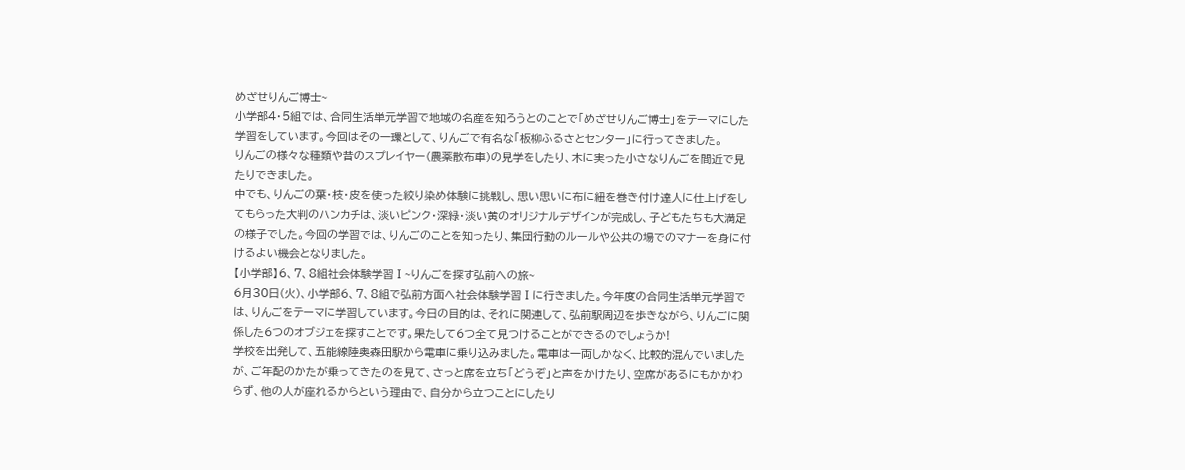めざせりんご博士~
小学部4・5組では、合同生活単元学習で地域の名産を知ろうとのことで「めざせりんご博士」をテーマにした学習をしています。今回はその一環として、りんごで有名な「板柳ふるさとセンター」に行ってきました。
りんごの様々な種類や昔のスプレイヤー(農薬散布車)の見学をしたり、木に実った小さなりんごを間近で見たりできました。
中でも、りんごの葉・枝・皮を使った絞り染め体験に挑戦し、思い思いに布に紐を巻き付け達人に仕上げをしてもらった大判のハンカチは、淡いピンク・深緑・淡い黄のオリジナルデザインが完成し、子どもたちも大満足の様子でした。今回の学習では、りんごのことを知ったり、集団行動のルールや公共の場でのマナーを身に付けるよい機会となりました。
【小学部】6、7、8組社会体験学習Ⅰ~りんごを探す弘前への旅~
6月30日(火)、小学部6、7、8組で弘前方面へ社会体験学習Ⅰに行きました。今年度の合同生活単元学習では、りんごをテーマに学習しています。今日の目的は、それに関連して、弘前駅周辺を歩きながら、りんごに関係した6つのオブジェを探すことです。果たして6つ全て見つけることができるのでしょうか!
学校を出発して、五能線陸奥森田駅から電車に乗り込みました。電車は一両しかなく、比較的混んでいましたが、ご年配のかたが乗ってきたのを見て、さっと席を立ち「どうぞ」と声をかけたり、空席があるにもかかわらず、他の人が座れるからという理由で、自分から立つことにしたり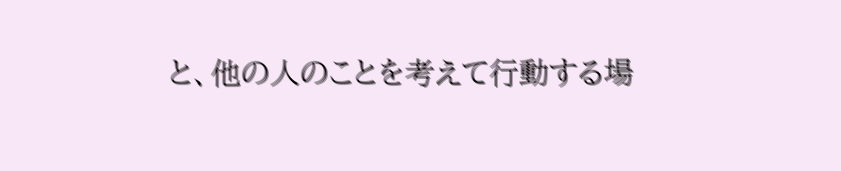と、他の人のことを考えて行動する場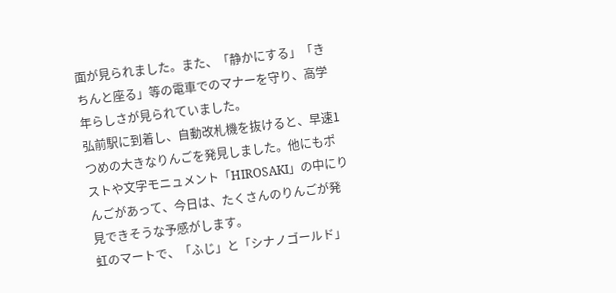面が見られました。また、「静かにする」「きちんと座る」等の電車でのマナーを守り、高学年らしさが見られていました。
弘前駅に到着し、自動改札機を抜けると、早速1つめの大きなりんごを発見しました。他にもポストや文字モニュメント「HIROSAKI」の中にりんごがあって、今日は、たくさんのりんごが発見できそうな予感がします。
虹のマートで、「ふじ」と「シナノゴールド」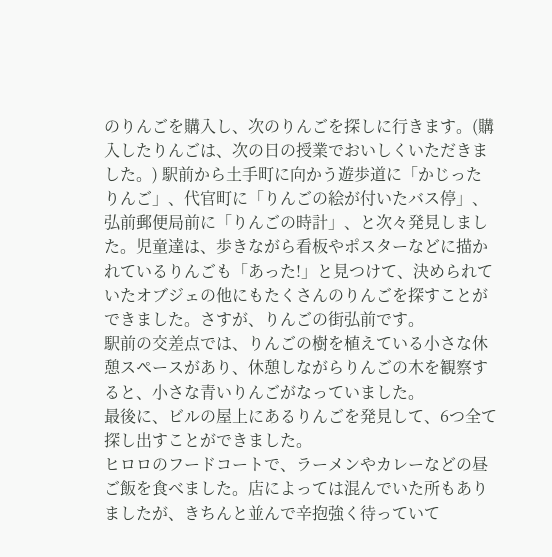のりんごを購入し、次のりんごを探しに行きます。(購入したりんごは、次の日の授業でおいしくいただきました。) 駅前から土手町に向かう遊歩道に「かじったりんご」、代官町に「りんごの絵が付いたバス停」、弘前郵便局前に「りんごの時計」、と次々発見しました。児童達は、歩きながら看板やポスターなどに描かれているりんごも「あった!」と見つけて、決められていたオブジェの他にもたくさんのりんごを探すことができました。さすが、りんごの街弘前です。
駅前の交差点では、りんごの樹を植えている小さな休憩スペースがあり、休憩しながらりんごの木を観察すると、小さな青いりんごがなっていました。
最後に、ビルの屋上にあるりんごを発見して、6つ全て探し出すことができました。
ヒロロのフードコートで、ラーメンやカレーなどの昼ご飯を食べました。店によっては混んでいた所もありましたが、きちんと並んで辛抱強く待っていて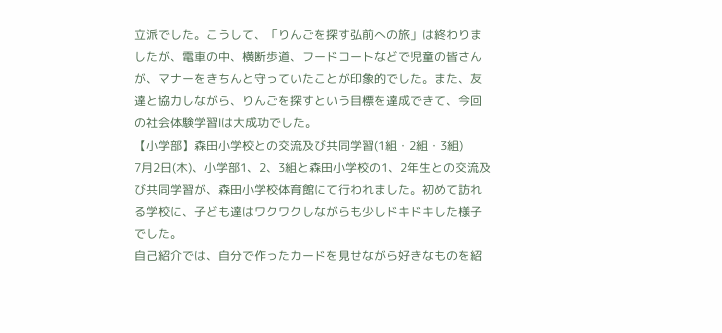立派でした。こうして、「りんごを探す弘前への旅」は終わりましたが、電車の中、横断歩道、フードコートなどで児童の皆さんが、マナーをきちんと守っていたことが印象的でした。また、友達と協力しながら、りんごを探すという目標を達成できて、今回の社会体験学習Ⅰは大成功でした。
【小学部】森田小学校との交流及び共同学習(1組・2組・3組)
7月2日(木)、小学部1、2、3組と森田小学校の1、2年生との交流及び共同学習が、森田小学校体育館にて行われました。初めて訪れる学校に、子ども達はワクワクしながらも少しドキドキした様子でした。
自己紹介では、自分で作ったカードを見せながら好きなものを紹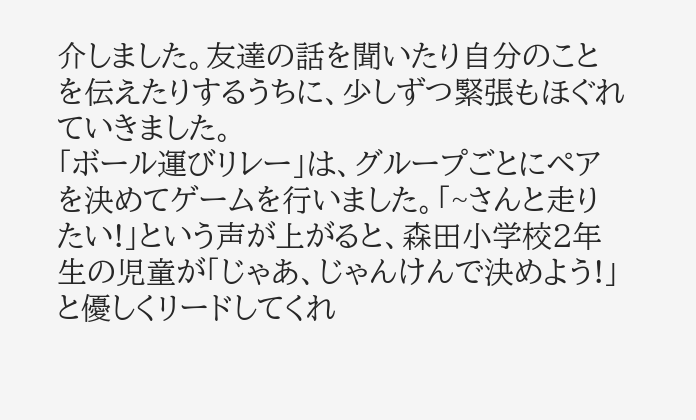介しました。友達の話を聞いたり自分のことを伝えたりするうちに、少しずつ緊張もほぐれていきました。
「ボール運びリレー」は、グループごとにペアを決めてゲームを行いました。「~さんと走りたい!」という声が上がると、森田小学校2年生の児童が「じゃあ、じゃんけんで決めよう!」と優しくリードしてくれ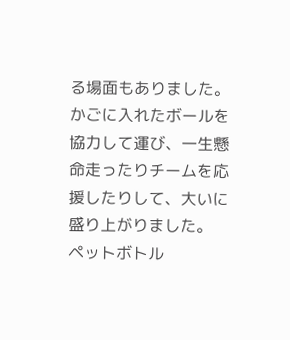る場面もありました。かごに入れたボールを協力して運び、一生懸命走ったりチームを応援したりして、大いに盛り上がりました。
ペットボトル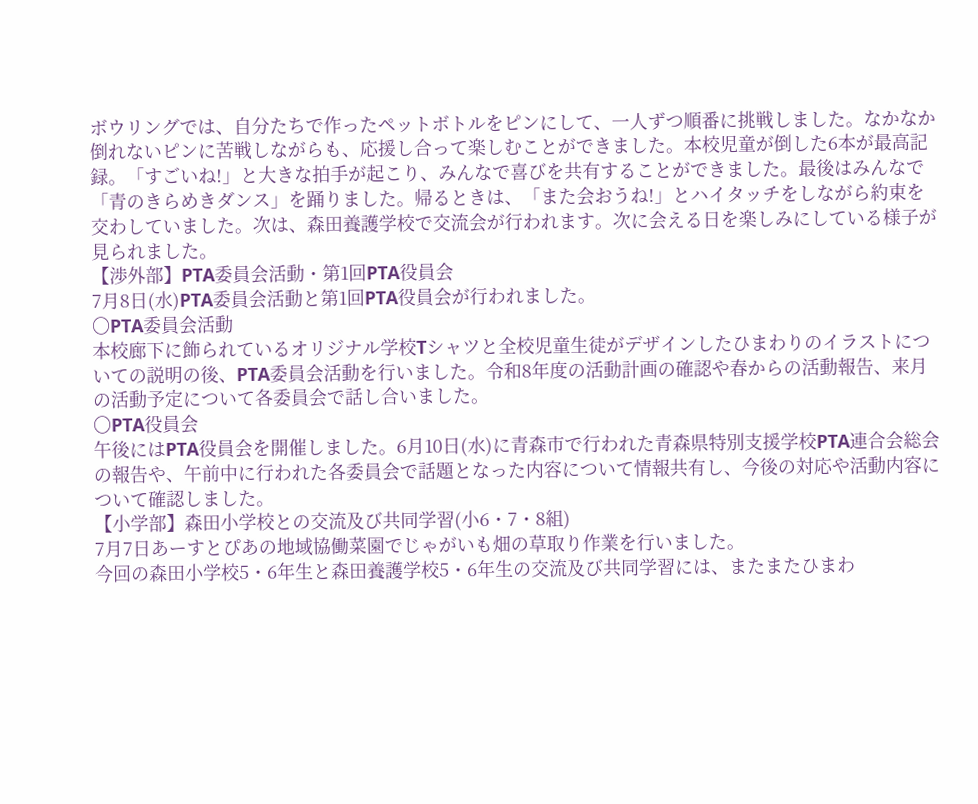ボウリングでは、自分たちで作ったペットボトルをピンにして、一人ずつ順番に挑戦しました。なかなか倒れないピンに苦戦しながらも、応援し合って楽しむことができました。本校児童が倒した6本が最高記録。「すごいね!」と大きな拍手が起こり、みんなで喜びを共有することができました。最後はみんなで「青のきらめきダンス」を踊りました。帰るときは、「また会おうね!」とハイタッチをしながら約束を交わしていました。次は、森田養護学校で交流会が行われます。次に会える日を楽しみにしている様子が見られました。
【渉外部】PTA委員会活動・第1回PTA役員会
7月8日(水)PTA委員会活動と第1回PTA役員会が行われました。
〇PTA委員会活動
本校廊下に飾られているオリジナル学校Tシャツと全校児童生徒がデザインしたひまわりのイラストについての説明の後、PTA委員会活動を行いました。令和8年度の活動計画の確認や春からの活動報告、来月の活動予定について各委員会で話し合いました。
〇PTA役員会
午後にはPTA役員会を開催しました。6月10日(水)に青森市で行われた青森県特別支援学校PTA連合会総会の報告や、午前中に行われた各委員会で話題となった内容について情報共有し、今後の対応や活動内容について確認しました。
【小学部】森田小学校との交流及び共同学習(小6・7・8組)
7月7日あーすとぴあの地域協働菜園でじゃがいも畑の草取り作業を行いました。
今回の森田小学校5・6年生と森田養護学校5・6年生の交流及び共同学習には、またまたひまわ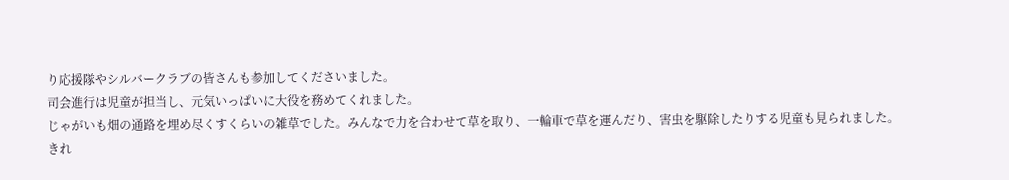り応援隊やシルバークラブの皆さんも参加してくださいました。
司会進行は児童が担当し、元気いっぱいに大役を務めてくれました。
じゃがいも畑の通路を埋め尽くすくらいの雑草でした。みんなで力を合わせて草を取り、一輪車で草を運んだり、害虫を駆除したりする児童も見られました。
きれ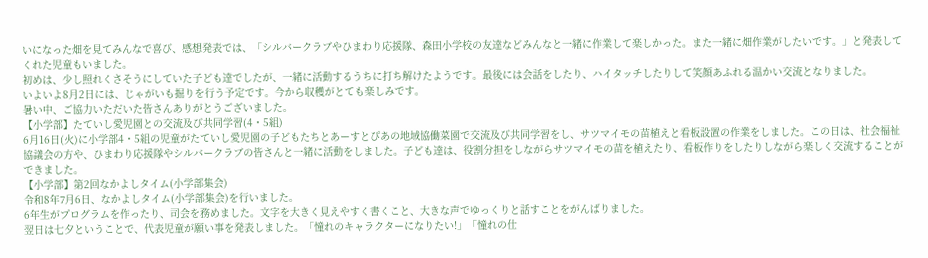いになった畑を見てみんなで喜び、感想発表では、「シルバークラブやひまわり応援隊、森田小学校の友達などみんなと一緒に作業して楽しかった。また一緒に畑作業がしたいです。」と発表してくれた児童もいました。
初めは、少し照れくさそうにしていた子ども達でしたが、一緒に活動するうちに打ち解けたようです。最後には会話をしたり、ハイタッチしたりして笑顔あふれる温かい交流となりました。
いよいよ8月2日には、じゃがいも掘りを行う予定です。今から収穫がとても楽しみです。
暑い中、ご協力いただいた皆さんありがとうございました。
【小学部】たていし愛児園との交流及び共同学習(4・5組)
6月16日(火)に小学部4・5組の児童がたていし愛児園の子どもたちとあーすとぴあの地域協働菜園で交流及び共同学習をし、サツマイモの苗植えと看板設置の作業をしました。この日は、社会福祉協議会の方や、ひまわり応援隊やシルバークラブの皆さんと一緒に活動をしました。子ども達は、役割分担をしながらサツマイモの苗を植えたり、看板作りをしたりしながら楽しく交流することができました。
【小学部】第2回なかよしタイム(小学部集会)
令和8年7月6日、なかよしタイム(小学部集会)を行いました。
6年生がプログラムを作ったり、司会を務めました。文字を大きく見えやすく書くこと、大きな声でゆっくりと話すことをがんばりました。
翌日は七夕ということで、代表児童が願い事を発表しました。「憧れのキャラクターになりたい!」「憧れの仕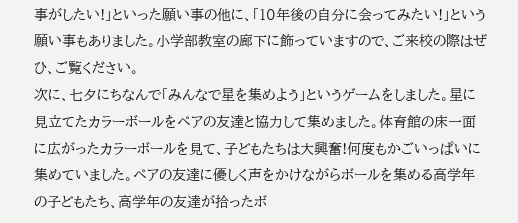事がしたい!」といった願い事の他に、「10年後の自分に会ってみたい!」という願い事もありました。小学部教室の廊下に飾っていますので、ご来校の際はぜひ、ご覧ください。
次に、七夕にちなんで「みんなで星を集めよう」というゲームをしました。星に見立てたカラーボールをペアの友達と協力して集めました。体育館の床一面に広がったカラーボールを見て、子どもたちは大興奮!何度もかごいっぱいに集めていました。ペアの友達に優しく声をかけながらボールを集める高学年の子どもたち、高学年の友達が拾ったボ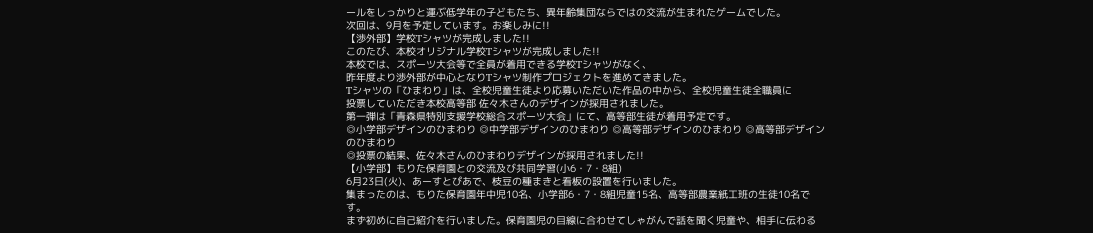ールをしっかりと運ぶ低学年の子どもたち、異年齢集団ならではの交流が生まれたゲームでした。
次回は、9月を予定しています。お楽しみに!!
【渉外部】学校Tシャツが完成しました!!
このたび、本校オリジナル学校Tシャツが完成しました!!
本校では、スポーツ大会等で全員が着用できる学校Tシャツがなく、
昨年度より渉外部が中心となりTシャツ制作プロジェクトを進めてきました。
Tシャツの「ひまわり」は、全校児童生徒より応募いただいた作品の中から、全校児童生徒全職員に
投票していただき本校高等部 佐々木さんのデザインが採用されました。
第一弾は「青森県特別支援学校総合スポーツ大会」にて、高等部生徒が着用予定です。
◎小学部デザインのひまわり ◎中学部デザインのひまわり ◎高等部デザインのひまわり ◎高等部デザインのひまわり
◎投票の結果、佐々木さんのひまわりデザインが採用されました!!
【小学部】もりた保育園との交流及び共同学習(小6・7・8組)
6月23日(火)、あーすとぴあで、枝豆の種まきと看板の設置を行いました。
集まったのは、もりた保育園年中児10名、小学部6・7・8組児童15名、高等部農業紙工班の生徒10名です。
まず初めに自己紹介を行いました。保育園児の目線に合わせてしゃがんで話を聞く児童や、相手に伝わる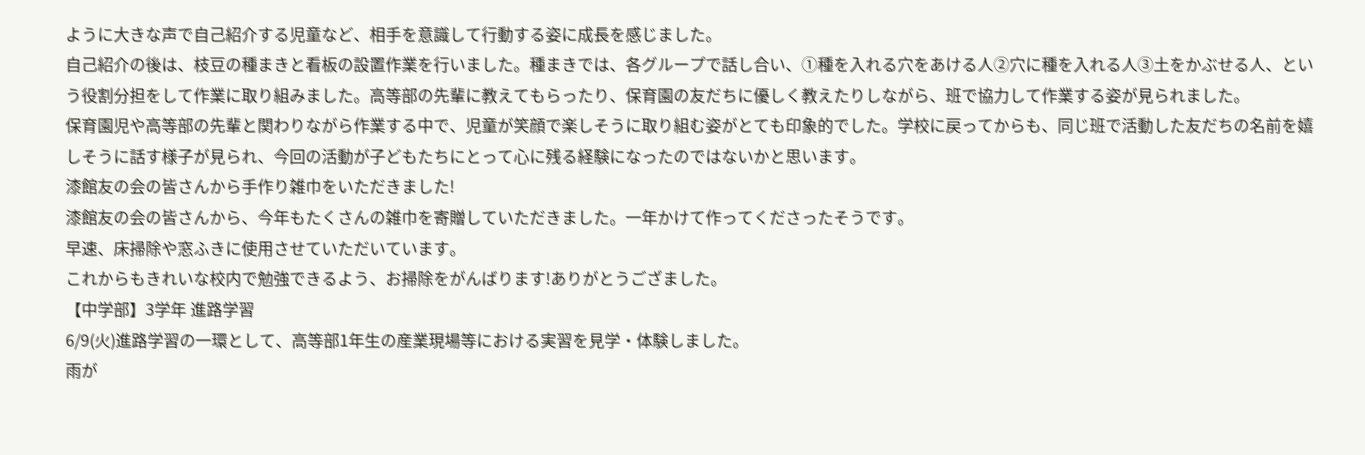ように大きな声で自己紹介する児童など、相手を意識して行動する姿に成長を感じました。
自己紹介の後は、枝豆の種まきと看板の設置作業を行いました。種まきでは、各グループで話し合い、①種を入れる穴をあける人②穴に種を入れる人③土をかぶせる人、という役割分担をして作業に取り組みました。高等部の先輩に教えてもらったり、保育園の友だちに優しく教えたりしながら、班で協力して作業する姿が見られました。
保育園児や高等部の先輩と関わりながら作業する中で、児童が笑顔で楽しそうに取り組む姿がとても印象的でした。学校に戻ってからも、同じ班で活動した友だちの名前を嬉しそうに話す様子が見られ、今回の活動が子どもたちにとって心に残る経験になったのではないかと思います。
漆館友の会の皆さんから手作り雑巾をいただきました!
漆館友の会の皆さんから、今年もたくさんの雑巾を寄贈していただきました。一年かけて作ってくださったそうです。
早速、床掃除や窓ふきに使用させていただいています。
これからもきれいな校内で勉強できるよう、お掃除をがんばります!ありがとうござました。
【中学部】3学年 進路学習
6/9(火)進路学習の一環として、高等部1年生の産業現場等における実習を見学・体験しました。
雨が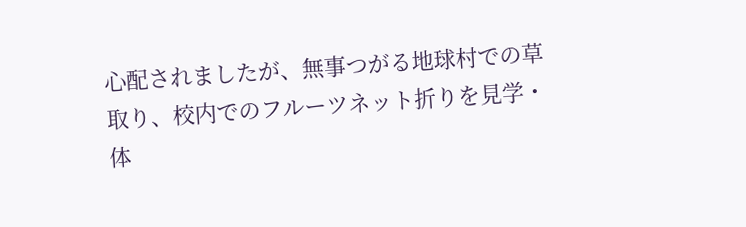心配されましたが、無事つがる地球村での草取り、校内でのフルーツネット折りを見学・体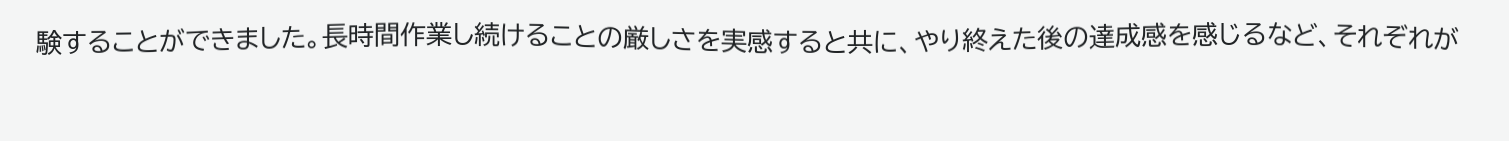験することができました。長時間作業し続けることの厳しさを実感すると共に、やり終えた後の達成感を感じるなど、それぞれが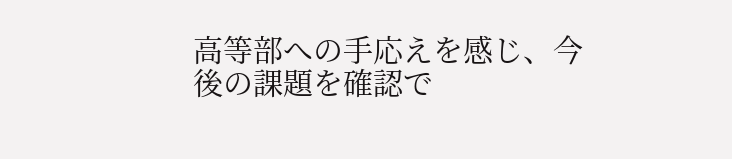高等部への手応えを感じ、今後の課題を確認で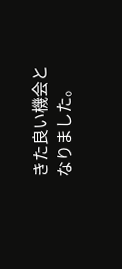きた良い機会となりました。